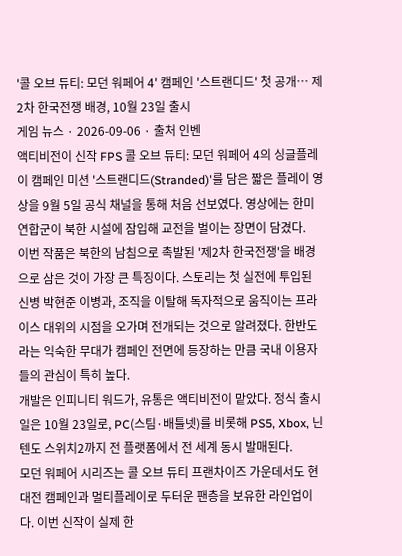'콜 오브 듀티: 모던 워페어 4' 캠페인 '스트랜디드' 첫 공개… 제2차 한국전쟁 배경, 10월 23일 출시
게임 뉴스 · 2026-09-06 · 출처 인벤
액티비전이 신작 FPS 콜 오브 듀티: 모던 워페어 4의 싱글플레이 캠페인 미션 '스트랜디드(Stranded)'를 담은 짧은 플레이 영상을 9월 5일 공식 채널을 통해 처음 선보였다. 영상에는 한미연합군이 북한 시설에 잠입해 교전을 벌이는 장면이 담겼다.
이번 작품은 북한의 남침으로 촉발된 '제2차 한국전쟁'을 배경으로 삼은 것이 가장 큰 특징이다. 스토리는 첫 실전에 투입된 신병 박현준 이병과, 조직을 이탈해 독자적으로 움직이는 프라이스 대위의 시점을 오가며 전개되는 것으로 알려졌다. 한반도라는 익숙한 무대가 캠페인 전면에 등장하는 만큼 국내 이용자들의 관심이 특히 높다.
개발은 인피니티 워드가, 유통은 액티비전이 맡았다. 정식 출시일은 10월 23일로, PC(스팀·배틀넷)를 비롯해 PS5, Xbox, 닌텐도 스위치2까지 전 플랫폼에서 전 세계 동시 발매된다.
모던 워페어 시리즈는 콜 오브 듀티 프랜차이즈 가운데서도 현대전 캠페인과 멀티플레이로 두터운 팬층을 보유한 라인업이다. 이번 신작이 실제 한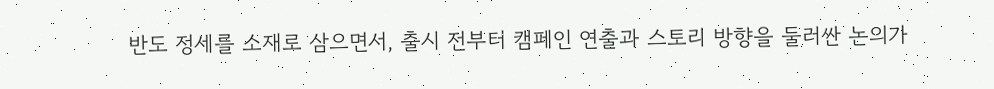반도 정세를 소재로 삼으면서, 출시 전부터 캠페인 연출과 스토리 방향을 둘러싼 논의가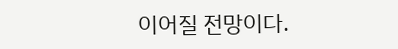이어질 전망이다.